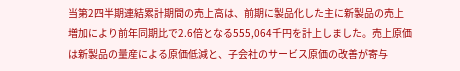当第2四半期連結累計期間の売上高は、前期に製品化した主に新製品の売上増加により前年同期比で2.6倍となる555,064千円を計上しました。売上原価は新製品の量産による原価低減と、子会社のサービス原価の改善が寄与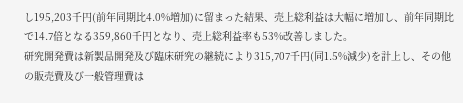し195,203千円(前年同期比4.0%増加)に留まった結果、売上総利益は大幅に増加し、前年同期比で14.7倍となる359,860千円となり、売上総利益率も53%改善しました。
研究開発費は新製品開発及び臨床研究の継続により315,707千円(同1.5%減少)を計上し、その他の販売費及び一般管理費は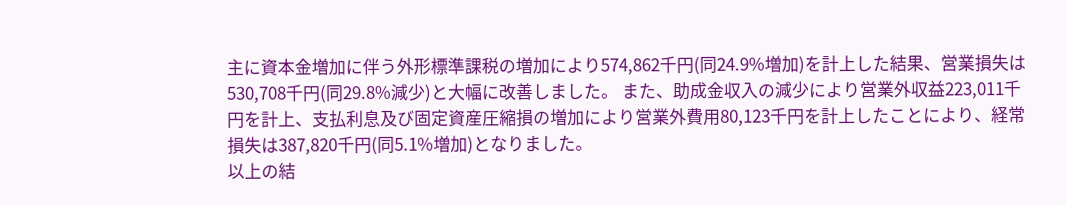主に資本金増加に伴う外形標準課税の増加により574,862千円(同24.9%増加)を計上した結果、営業損失は530,708千円(同29.8%減少)と大幅に改善しました。 また、助成金収入の減少により営業外収益223,011千円を計上、支払利息及び固定資産圧縮損の増加により営業外費用80,123千円を計上したことにより、経常損失は387,820千円(同5.1%増加)となりました。
以上の結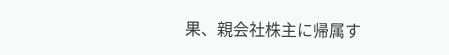果、親会社株主に帰属す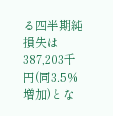る四半期純損失は387,203千円(同3.5%増加)とな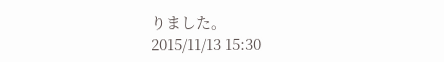りました。
2015/11/13 15:30